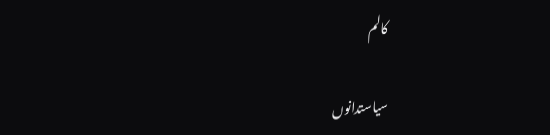کالم

سیاستدانوں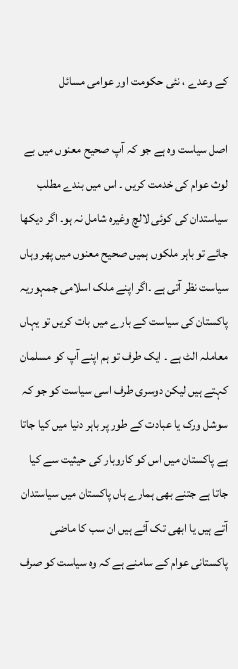کے وعدے ، نئی حکومت اور عوامی مسائل

اصل سیاست وہ ہے جو کہ آپ صحیح معنوں میں بے لوث عوام کی خدمت کریں ۔ اس میں بندے مطلب سیاستدان کی کوئی لالچ وغیرہ شامل نہ ہو۔ اگر دیکھا جائے تو باہر ملکوں ہمیں صحیح معنوں میں پھر وہاں سیاست نظر آتی ہے ۔اگر اپنے ملک اسلامی جمہوریہ پاکستان کی سیاست کے بارے میں بات کریں تو یہاں معاملہ الٹ ہے ۔ ایک طرف تو ہم اپنے آپ کو مسلمان کہتے ہیں لیکن دوسری طرف اسی سیاست کو جو کہ سوشل ورک یا عبادت کے طور پر باہر دنیا میں کیا جاتا ہے پاکستان میں اس کو کاروبار کی حیثیت سے کیا جاتا ہے جتنے بھی ہمارے ہاں پاکستان میں سیاستدان آتے ہیں یا ابھی تک آئے ہیں ان سب کا ماضی پاکستانی عوام کے سامنے ہے کہ وہ سیاست کو صرف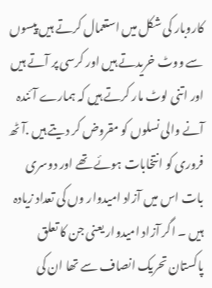کاروبار کی شکل میں استعمال کرتے ہیں پیسوں سے ووٹ خریدتے ہیں اور کرسی پر آتے ہیں اور اتنی لوٹ مار کرتے ہیں کہ ہمارے آئندہ آنے والی نسلوں کو مقروض کر دیتے ہیں .آٹھ فروری کو انتخابات ہوئے تھے اور دوسری بات اس میں آزاد امیدوار وں کی تعداد زیادہ ہیں ۔ اگر آزاد امیدوار یعنی جن کا تعلق پاکستان تحریک انصاف سے تھا ان کی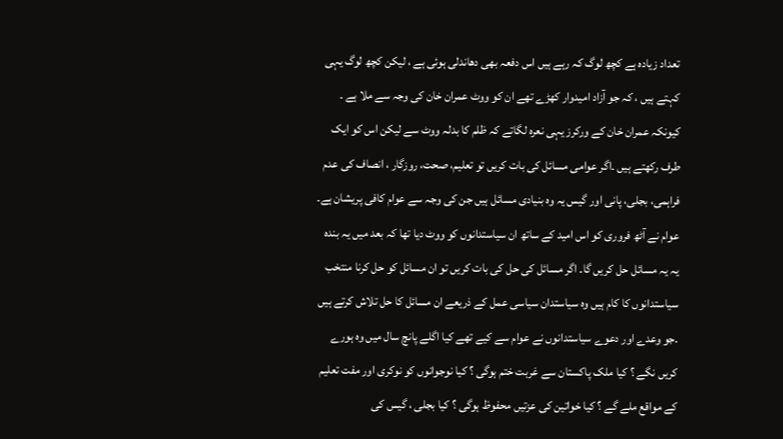تعداد زیادہ ہے کچھ لوگ کہ رہے ہیں اس دفعہ بھی دھاندلی ہوئی ہے ، لیکن کچھ لوگ یہی کہتے ہیں ، کہ جو آزاد امیدوار کھڑے تھے ان کو ووٹ عمران خان کی وجہ سے ملا ہے ۔ کیونکہ عمران خان کے ورکرز یہی نعرہ لگاتے کہ ظلم کا بدلہ ووٹ سے لیکن اس کو ایک طرف رکھتے ہیں ۔اگر عوامی مسائل کی بات کریں تو تعلیم، صحت، روزگار ، انصاف کی عدم فراہمی، بجلی، پانی اور گیس یہ وہ بنیادی مسائل ہیں جن کی وجہ سے عوام کافی پریشان ہے۔ عوام نے آٹھ فروری کو اس امید کے ساتھ ان سیاستدانوں کو ووٹ دیا تھا کہ بعد میں یہ بندہ یہ یہ مسائل حل کریں گا۔ اگر مسائل کی حل کی بات کریں تو ان مسائل کو حل کرنا منتخب سیاستدانوں کا کام ہیں وہ سیاستدان سیاسی عمل کے ذریعے ان مسائل کا حل تلاش کرتے ہیں ۔جو وعدے اور دعوے سیاستدانوں نے عوام سے کیے تھے کیا اگلے پانچ سال میں وہ ہورے کریں نگے ؟ کیا ملک پاکستان سے غربت ختم ہوگی ؟ کیا نوجوانوں کو نوکری اور مفت تعلیم کے مواقع ملے گے ؟ کیا خواتین کی عزتیں محفوظ ہوگی ؟ کیا بجلی ، گیس کی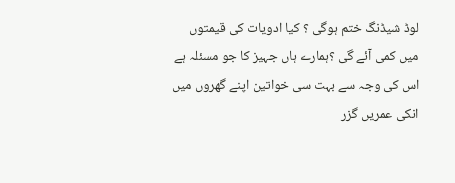لوڈ شیڈنگ ختم ہوگی ؟ کیا ادویات کی قیمتوں میں کمی آئے گی ؟ہمارے ہاں جہیز کا جو مسئلہ ہے اس کی وجہ سے بہت سی خواتین اپنے گھروں میں انکی عمریں گزر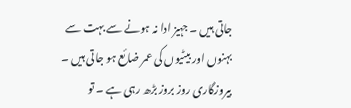جاتی ہیں ۔ جہیز ادا نہ ہونے سے بہت سے بہنوں اور بیٹیوں کی عمر ضائع ہو جاتی ہیں ۔ بیروزگاری روز بروز بڑھ رہی ہے ۔ تو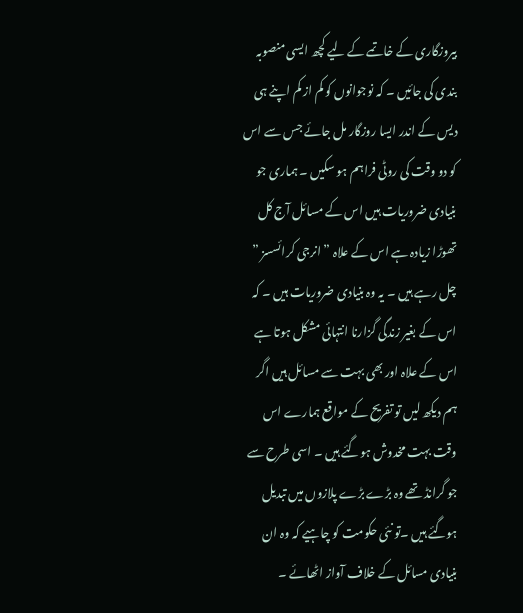بیروزگاری کے خاتمے کے لیے کچھ ایسی منصوبہ بندی کی جائیں ۔ کہ نوجوانوں کو کم از کم اپنے ہی دیس کے اندر ایسا روزگار مل جائے جس سے اس کو دو وقت کی روٹی فراہم ہو سکیں ۔ ہماری جو بنیادی ضروریات ہیں اس کے مسائل آج کل تھوڑا زیادہ ہے اس کے علاہ ” انرجی کرائسسز ” چل رہے ہیں ۔ یہ وہ بنیادی ضروریات ہیں ۔ کہ اس کے بغیر زندگی گزارنا انتہائی مشکل ہوتا ہے اس کے علاہ اور بھی بہت سے مسائل ہیں اگر ہم دیکھ لیں تو تفریح کے مواقع ہمارے اس وقت بہت مخدوش ہوگئے ہیں ۔ اسی طرح سے جو گرانڈ تھے وہ بڑے بڑے پلازوں میں تبدیل ہوگئے ہیں ۔تو نئی حکومت کو چاہیے کہ وہ ان بنیادی مسائل کے خلاف آواز اٹھائے ۔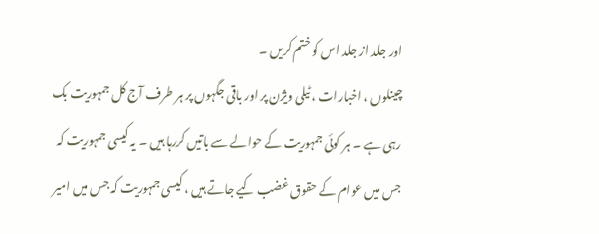اور جلد از جلد اس کو ختم کریں ۔
چینلوں ، اخبارات ، ٹیلی ویژن پر اور باقی جگہوں پر ہر طرف آج کل جمہوریت بک رہی ہے ۔ ہر کوئی جمہوریت کے حوالے سے باتیں کررہا ہیں ۔ یہ کیسی جمہوریت کہ جس میں عوام کے حقوق غضب کیے جاتے ہیں ، کیسی جمہوریت کہ جس میں امیر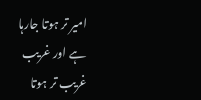امیر تر ہوتا جارہا ہے اور غریب غریب تر ہوتا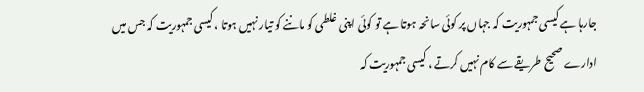جارہا ہے کیسی جمہوریت کہ جہاں پر کوئی سانحہ ہوتا ہے تو کوئی اپنی غلطی کو ماننے کو تیار نہیں ہوتا ، کیسی جمہوریت کہ جس میں ادارے صحیح طریقے سے کام نہیں کرتے ، کیسی جمہوریت کہ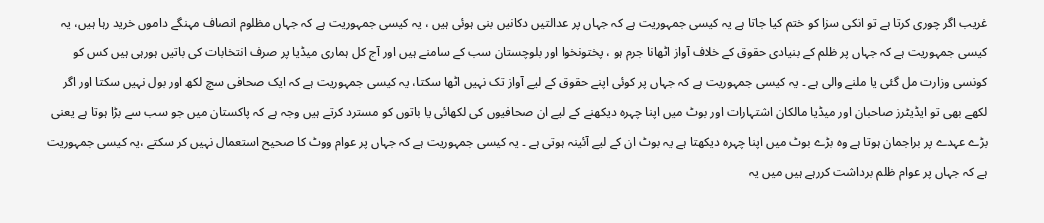غریب اگر چوری کرتا ہے تو انکی سزا کو ختم کیا جاتا ہے یہ کیسی جمہوریت ہے کہ جہاں پر عدالتیں دکانیں بنی ہوئی ہیں ، یہ کیسی جمہوریت ہے کہ جہاں مظلوم انصاف مہنگے داموں خرید رہا ہیں، یہ کیسی جمہوریت ہے کہ جہاں پر ظلم کے بنیادی حقوق کے خلاف آواز اٹھانا جرم ہو ، پختونخوا اور بلوچستان سب کے سامنے ہیں اور آج کل ہماری میڈیا پر صرف انتخابات کی باتیں ہورہی ہیں کس کو کونسی وزارت مل گئی یا ملنے والی ہے ۔ یہ کیسی جمہوریت ہے کہ جہاں پر کوئی اپنے حقوق کے لیے آواز تک نہیں اٹھا سکتا، یہ کیسی جمہوریت ہے کہ ایک صحافی سچ لکھ اور بول نہیں سکتا اور اگر لکھے بھی تو ایڈیٹرز صاحبان اور میڈیا مالکان اشتہارات اور بوٹ میں اپنا چہرہ دیکھنے کے لیے ان صحافیوں کی لکھائی یا باتوں کو مسترد کرتے ہیں وجہ ہے کہ پاکستان میں جو سب سے بڑا ہوتا ہے یعنی بڑے عہدے پر براجمان ہوتا ہے وہ بڑے بوٹ میں اپنا چہرہ دیکھتا ہے یہ بوٹ ان کے لیے آئینہ ہوتی ہے ۔ یہ کیسی جمہوریت ہے کہ جہاں پر عوام ووٹ کا صحیح استعمال نہیں کر سکتے ،یہ کیسی جمہوریت ہے کہ جہاں پر عوام ظلم برداشت کررہے ہیں میں یہ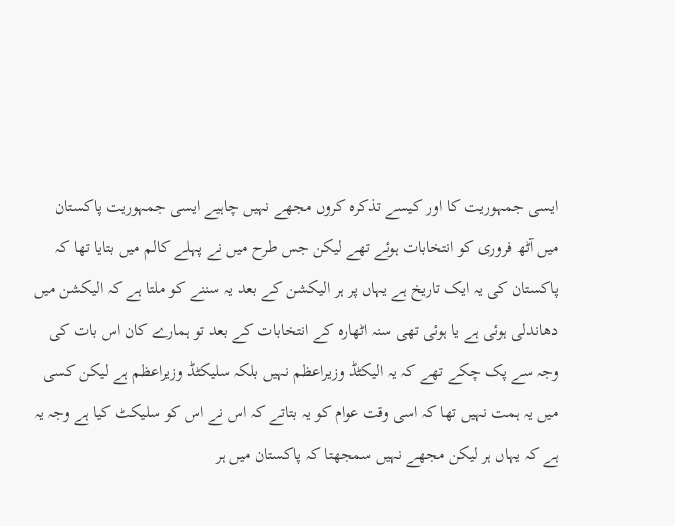ایسی جمہوریت کا اور کیسے تذکرہ کروں مجھے نہیں چاہیے ایسی جمہوریت پاکستان میں آٹھ فروری کو انتخابات ہوئے تھے لیکن جس طرح میں نے پہلے کالم میں بتایا تھا کہ پاکستان کی یہ ایک تاریخ ہے یہاں پر ہر الیکشن کے بعد یہ سننے کو ملتا ہے کہ الیکشن میں دھاندلی ہوئی ہے یا ہوئی تھی سنہ اٹھارہ کے انتخابات کے بعد تو ہمارے کان اس بات کی وجہ سے پک چکے تھے کہ یہ الیکٹڈ وزیراعظم نہیں بلکہ سلیکٹڈ وزیراعظم ہے لیکن کسی میں یہ ہمت نہیں تھا کہ اسی وقت عوام کو یہ بتاتے کہ اس نے اس کو سلیکٹ کیا ہے وجہ یہ ہے کہ یہاں ہر لیکن مجھے نہیں سمجھتا کہ پاکستان میں ہر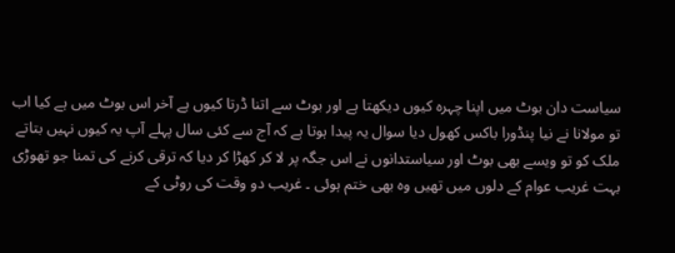سیاست دان بوٹ میں اپنا چہرہ کیوں دیکھتا ہے اور بوٹ سے اتنا ڈرتا کیوں ہے آخر اس بوٹ میں ہے کیا اب تو مولانا نے نیا پنڈورا باکس کھول دیا سوال یہ پیدا ہوتا ہے کہ آج سے کئی سال پہلے آپ یہ کیوں نہیں بتاتے ملک کو تو ویسے بھی بوٹ اور سیاستدانوں نے اس جگہ پر لا کر کھڑا کر دیا کہ ترقی کرنے کی تمنا جو تھوڑی بہت غریب عوام کے دلوں میں تھیں وہ بھی ختم ہوئی ۔ غریب دو وقت کی روٹی کے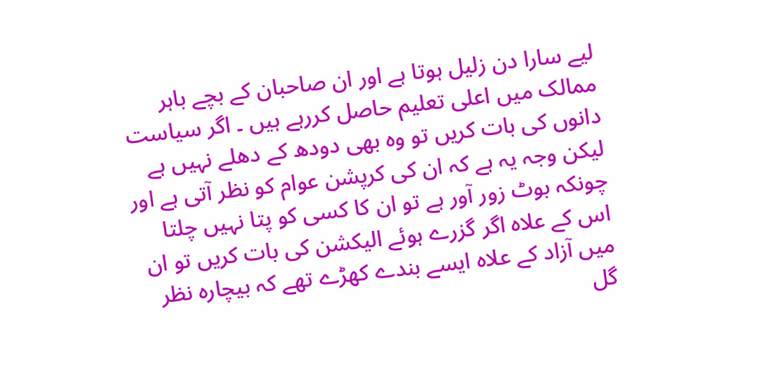لیے سارا دن زلیل ہوتا ہے اور ان صاحبان کے بچے باہر ممالک میں اعلی تعلیم حاصل کررہے ہیں ۔ اگر سیاست دانوں کی بات کریں تو وہ بھی دودھ کے دھلے نہیں ہے لیکن وجہ یہ ہے کہ ان کی کرپشن عوام کو نظر آتی ہے اور چونکہ بوٹ زور آور ہے تو ان کا کسی کو پتا نہیں چلتا اس کے علاہ اگر گزرے ہوئے الیکشن کی بات کریں تو ان میں آزاد کے علاہ ایسے بندے کھڑے تھے کہ بیچارہ نظر گل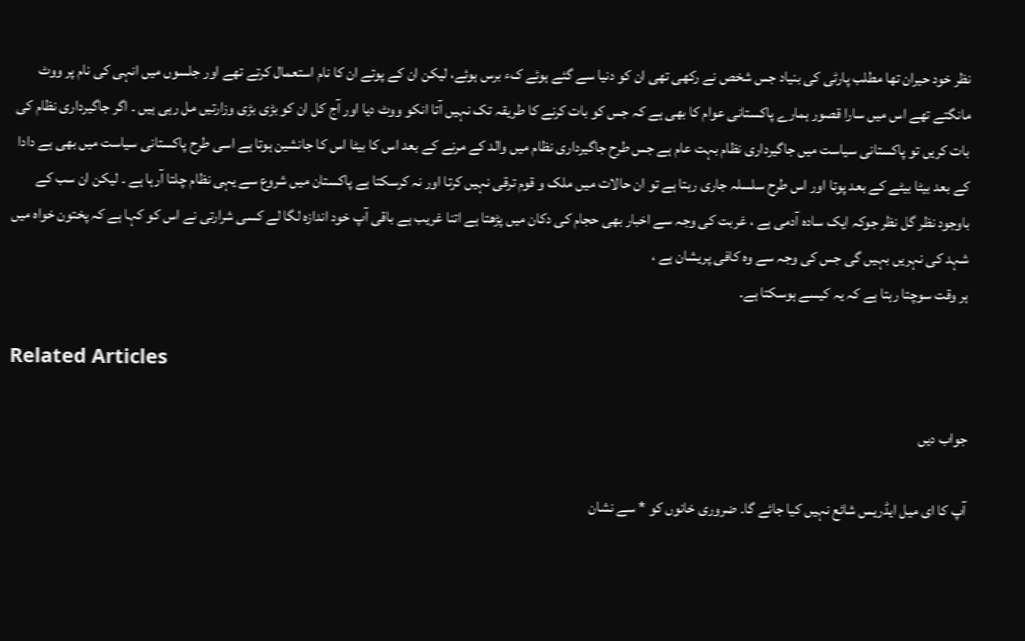نظر خود حیران تھا مطلب پارٹی کی بنیاد جس شخص نے رکھی تھی ان کو دنیا سے گئے ہوئے کء برس ہوئے، لیکن ان کے پوتے ان کا نام استعمال کرتے تھے اور جلسوں میں انہی کی نام پر ووٹ مانگتے تھے اس میں سارا قصور ہمارے پاکستانی عوام کا بھی ہے کہ جس کو بات کرنے کا طریقہ تک نہیں آتا انکو ووٹ دیا اور آج کل ان کو بڑی بڑی وزارتیں مل رہی ہیں ۔ اگر جاگیرداری نظام کی بات کریں تو پاکستانی سیاست میں جاگیرداری نظام بہت عام ہے جس طرح جاگیرداری نظام میں والد کے مرنے کے بعد اس کا بیٹا اس کا جانشین ہوتا ہے اسی طرح پاکستانی سیاست میں بھی ہے دادا کے بعد بیٹا بیٹے کے بعد پوتا اور اس طرح سلسلہ جاری رہتا ہے تو ان حالات میں ملک و قوم ترقی نہیں کرتا اور نہ کرسکتا ہے پاکستان میں شروع سے یہی نظام چلتا آرہا ہے ۔ لیکن ان سب کے باوجود نظر گل نظر جوکہ ایک سادہ آدمی ہے ، غربت کی وجہ سے اخبار بھی حجام کی دکان میں پڑھتا ہے اتنا غریب ہے باقی آپ خود اندازہ لگا لے کسی شرارتی نے اس کو کہا ہے کہ پختون خواہ میں شہد کی نہریں بہیں گی جس کی وجہ سے وہ کافی پریشان ہے ،
ہر وقت سوچتا رہتا ہے کہ یہ کیسے ہوسکتا ہے.

Related Articles

جواب دیں

آپ کا ای میل ایڈریس شائع نہیں کیا جائے گا۔ ضروری خانوں کو * سے نشان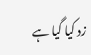زد کیا گیا ہے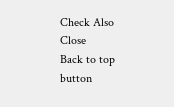Check Also
Close
Back to top button